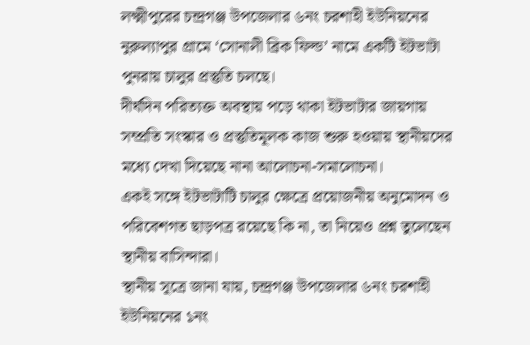লক্ষ্মীপুরের চন্দ্রগঞ্জ উপজেলার ৬নং চরশাহী ইউনিয়নের নুরুল্যাপুর গ্রামে ‘সোনালী ব্রিক ফিল্ড’ নামে একটি ইটভাটা পুনরায় চালুর প্রস্তুতি চলছে।
দীর্ঘদিন পরিত্যক্ত অবস্থায় পড়ে থাকা ইটভাটার জায়গায় সম্প্রতি সংস্কার ও প্রস্তুতিমূলক কাজ শুরু হওয়ায় স্থানীয়দের মধ্যে দেখা দিয়েছে নানা আলোচনা-সমালোচনা।
একই সঙ্গে ইটভাটাটি চালুর ক্ষেত্রে প্রয়োজনীয় অনুমোদন ও পরিবেশগত ছাড়পত্র রয়েছে কি না, তা নিয়েও প্রশ্ন তুলেছেন স্থানীয় বাসিন্দারা।
স্থানীয় সূত্রে জানা যায়, চন্দ্রগঞ্জ উপজেলার ৬নং চরশাহী ইউনিয়নের ১নং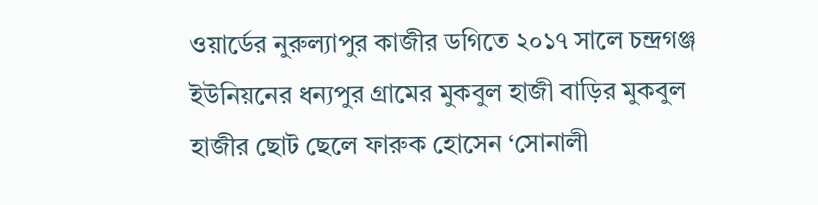ওয়ার্ডের নুরুল্যাপুর কাজীর ডগিতে ২০১৭ সালে চন্দ্রগঞ্জ ইউনিয়নের ধন্যপুর গ্রামের মুকবুল হাজী বাড়ির মুকবুল হাজীর ছোট ছেলে ফারুক হোসেন ‘সোনালী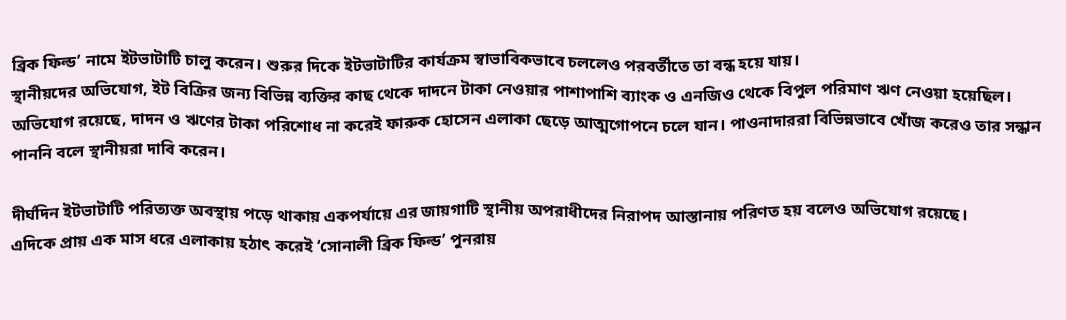ব্রিক ফিল্ড’ নামে ইটভাটাটি চালু করেন। শুরুর দিকে ইটভাটাটির কার্যক্রম স্বাভাবিকভাবে চললেও পরবর্তীতে তা বন্ধ হয়ে যায়।
স্থানীয়দের অভিযোগ, ইট বিক্রির জন্য বিভিন্ন ব্যক্তির কাছ থেকে দাদনে টাকা নেওয়ার পাশাপাশি ব্যাংক ও এনজিও থেকে বিপুল পরিমাণ ঋণ নেওয়া হয়েছিল। অভিযোগ রয়েছে, দাদন ও ঋণের টাকা পরিশোধ না করেই ফারুক হোসেন এলাকা ছেড়ে আত্মগোপনে চলে যান। পাওনাদাররা বিভিন্নভাবে খোঁজ করেও তার সন্ধান পাননি বলে স্থানীয়রা দাবি করেন।

দীর্ঘদিন ইটভাটাটি পরিত্যক্ত অবস্থায় পড়ে থাকায় একপর্যায়ে এর জায়গাটি স্থানীয় অপরাধীদের নিরাপদ আস্তানায় পরিণত হয় বলেও অভিযোগ রয়েছে।
এদিকে প্রায় এক মাস ধরে এলাকায় হঠাৎ করেই ‘সোনালী ব্রিক ফিল্ড’ পুনরায়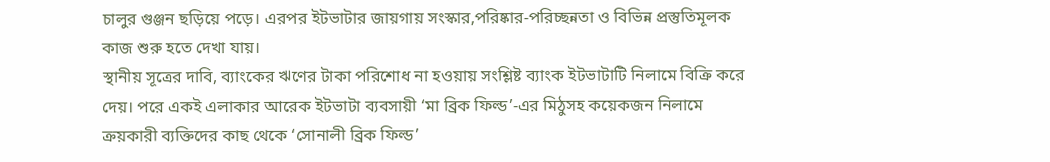চালুর গুঞ্জন ছড়িয়ে পড়ে। এরপর ইটভাটার জায়গায় সংস্কার,পরিষ্কার-পরিচ্ছন্নতা ও বিভিন্ন প্রস্তুতিমূলক কাজ শুরু হতে দেখা যায়।
স্থানীয় সূত্রের দাবি, ব্যাংকের ঋণের টাকা পরিশোধ না হওয়ায় সংশ্লিষ্ট ব্যাংক ইটভাটাটি নিলামে বিক্রি করে দেয়। পরে একই এলাকার আরেক ইটভাটা ব্যবসায়ী ‘মা ব্রিক ফিল্ড’-এর মিঠুসহ কয়েকজন নিলামে ক্রয়কারী ব্যক্তিদের কাছ থেকে ‘সোনালী ব্রিক ফিল্ড’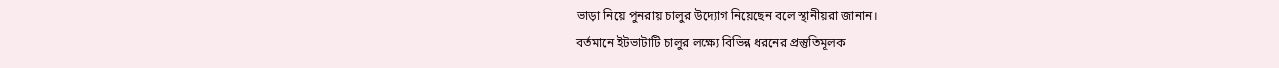ভাড়া নিয়ে পুনরায় চালুর উদ্যোগ নিয়েছেন বলে স্থানীয়রা জানান।
বর্তমানে ইটভাটাটি চালুর লক্ষ্যে বিভিন্ন ধরনের প্রস্তুতিমূলক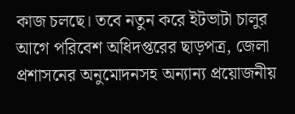কাজ চলছে। তবে নতুন করে ইটভাটা চালুর আগে পরিবেশ অধিদপ্তরের ছাড়পত্র, জেলা প্রশাসনের অনুমোদনসহ অন্যান্য প্রয়োজনীয়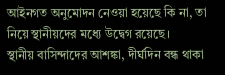আইনগত অনুমোদন নেওয়া হয়েছে কি না, তা নিয়ে স্থানীয়দের মধ্যে উদ্বেগ রয়েছে।
স্থানীয় বাসিন্দাদের আশঙ্কা, দীর্ঘদিন বন্ধ থাকা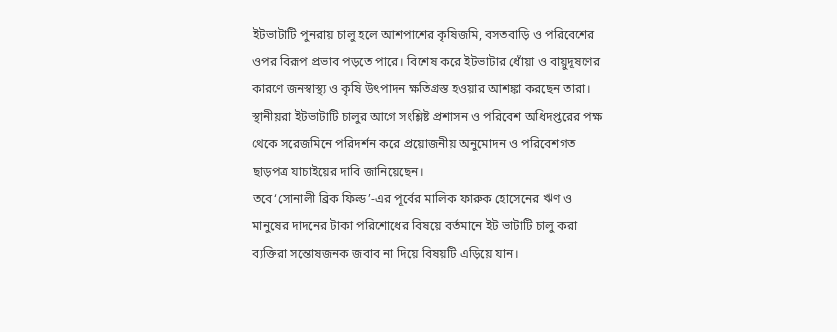ইটভাটাটি পুনরায় চালু হলে আশপাশের কৃষিজমি, বসতবাড়ি ও পরিবেশের ওপর বিরূপ প্রভাব পড়তে পারে। বিশেষ করে ইটভাটার ধোঁয়া ও বায়ুদূষণের কারণে জনস্বাস্থ্য ও কৃষি উৎপাদন ক্ষতিগ্রস্ত হওয়ার আশঙ্কা করছেন তারা।
স্থানীয়রা ইটভাটাটি চালুর আগে সংশ্লিষ্ট প্রশাসন ও পরিবেশ অধিদপ্তরের পক্ষ থেকে সরেজমিনে পরিদর্শন করে প্রয়োজনীয় অনুমোদন ও পরিবেশগত ছাড়পত্র যাচাইয়ের দাবি জানিয়েছেন।
তবে‘সোনালী ব্রিক ফিল্ড’-এর পূর্বের মালিক ফারুক হোসেনের ঋণ ও মানুষের দাদনের টাকা পরিশোধের বিষয়ে বর্তমানে ইট ভাটাটি চালু করা ব্যক্তিরা সন্তোষজনক জবাব না দিয়ে বিষয়টি এড়িয়ে যান।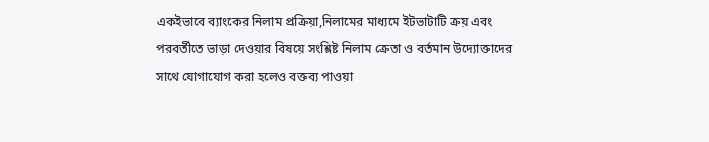একইভাবে ব্যাংকের নিলাম প্রক্রিয়া,নিলামের মাধ্যমে ইটভাটাটি ক্রয় এবং পরবর্তীতে ভাড়া দেওয়ার বিষয়ে সংশ্লিষ্ট নিলাম ক্রেতা ও বর্তমান উদ্যোক্তাদের সাথে যোগাযোগ করা হলেও বক্তব্য পাওয়া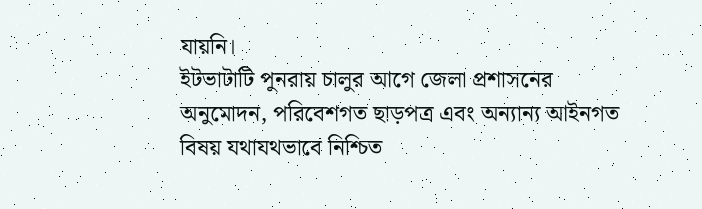যায়নি।
ইটভাটাটি পুনরায় চালুর আগে জেলা প্রশাসনের অনুমোদন, পরিবেশগত ছাড়পত্র এবং অন্যান্য আইনগত বিষয় যথাযথভাবে নিশ্চিত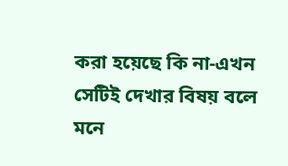করা হয়েছে কি না-এখন সেটিই দেখার বিষয় বলে মনে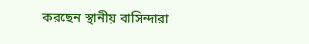করছেন স্থানীয় বাসিন্দারা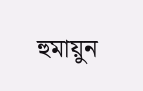হুমায়ুন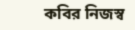কবির নিজস্ব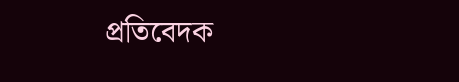প্রতিবেদক